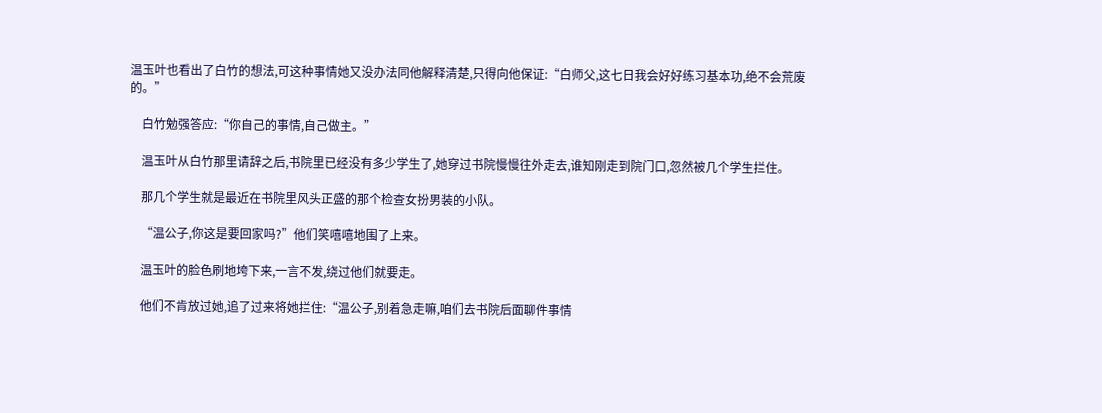温玉叶也看出了白竹的想法,可这种事情她又没办法同他解释清楚,只得向他保证:“白师父,这七日我会好好练习基本功,绝不会荒废的。”

    白竹勉强答应:“你自己的事情,自己做主。”

    温玉叶从白竹那里请辞之后,书院里已经没有多少学生了,她穿过书院慢慢往外走去,谁知刚走到院门口,忽然被几个学生拦住。

    那几个学生就是最近在书院里风头正盛的那个检查女扮男装的小队。

    “温公子,你这是要回家吗?”他们笑嘻嘻地围了上来。

    温玉叶的脸色刷地垮下来,一言不发,绕过他们就要走。

    他们不肯放过她,追了过来将她拦住:“温公子,别着急走嘛,咱们去书院后面聊件事情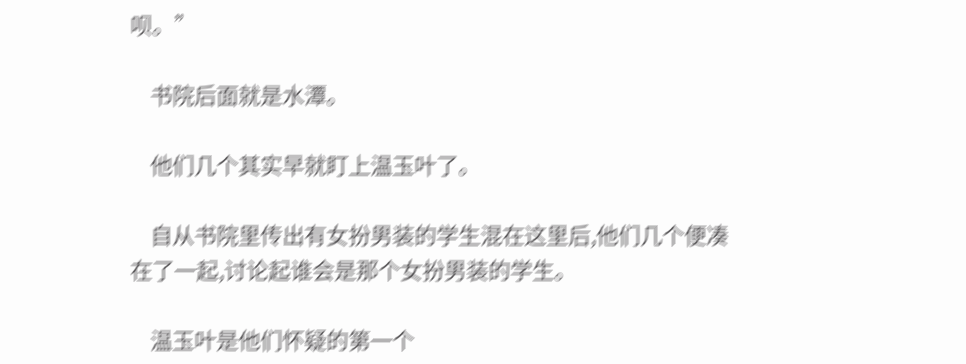呗。”

    书院后面就是水潭。

    他们几个其实早就盯上温玉叶了。

    自从书院里传出有女扮男装的学生混在这里后,他们几个便凑在了一起,讨论起谁会是那个女扮男装的学生。

    温玉叶是他们怀疑的第一个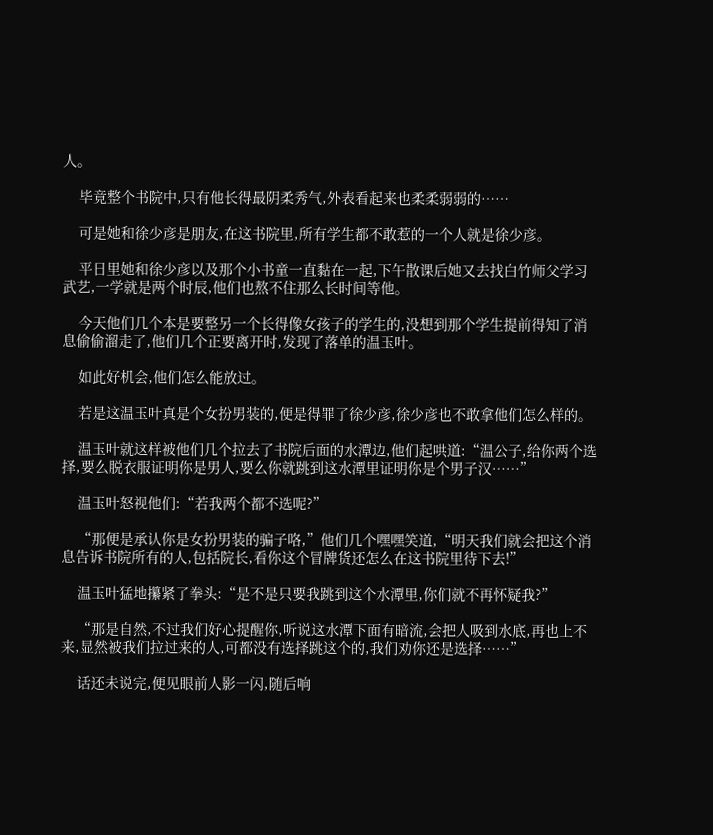人。

    毕竟整个书院中,只有他长得最阴柔秀气,外表看起来也柔柔弱弱的……

    可是她和徐少彦是朋友,在这书院里,所有学生都不敢惹的一个人就是徐少彦。

    平日里她和徐少彦以及那个小书童一直黏在一起,下午散课后她又去找白竹师父学习武艺,一学就是两个时辰,他们也熬不住那么长时间等他。

    今天他们几个本是要整另一个长得像女孩子的学生的,没想到那个学生提前得知了消息偷偷溜走了,他们几个正要离开时,发现了落单的温玉叶。

    如此好机会,他们怎么能放过。

    若是这温玉叶真是个女扮男装的,便是得罪了徐少彦,徐少彦也不敢拿他们怎么样的。

    温玉叶就这样被他们几个拉去了书院后面的水潭边,他们起哄道:“温公子,给你两个选择,要么脱衣服证明你是男人,要么你就跳到这水潭里证明你是个男子汉……”

    温玉叶怒视他们:“若我两个都不选呢?”

    “那便是承认你是女扮男装的骗子咯,”他们几个嘿嘿笑道,“明天我们就会把这个消息告诉书院所有的人,包括院长,看你这个冒牌货还怎么在这书院里待下去!”

    温玉叶猛地攥紧了拳头:“是不是只要我跳到这个水潭里,你们就不再怀疑我?”

    “那是自然,不过我们好心提醒你,听说这水潭下面有暗流,会把人吸到水底,再也上不来,显然被我们拉过来的人,可都没有选择跳这个的,我们劝你还是选择……”

    话还未说完,便见眼前人影一闪,随后响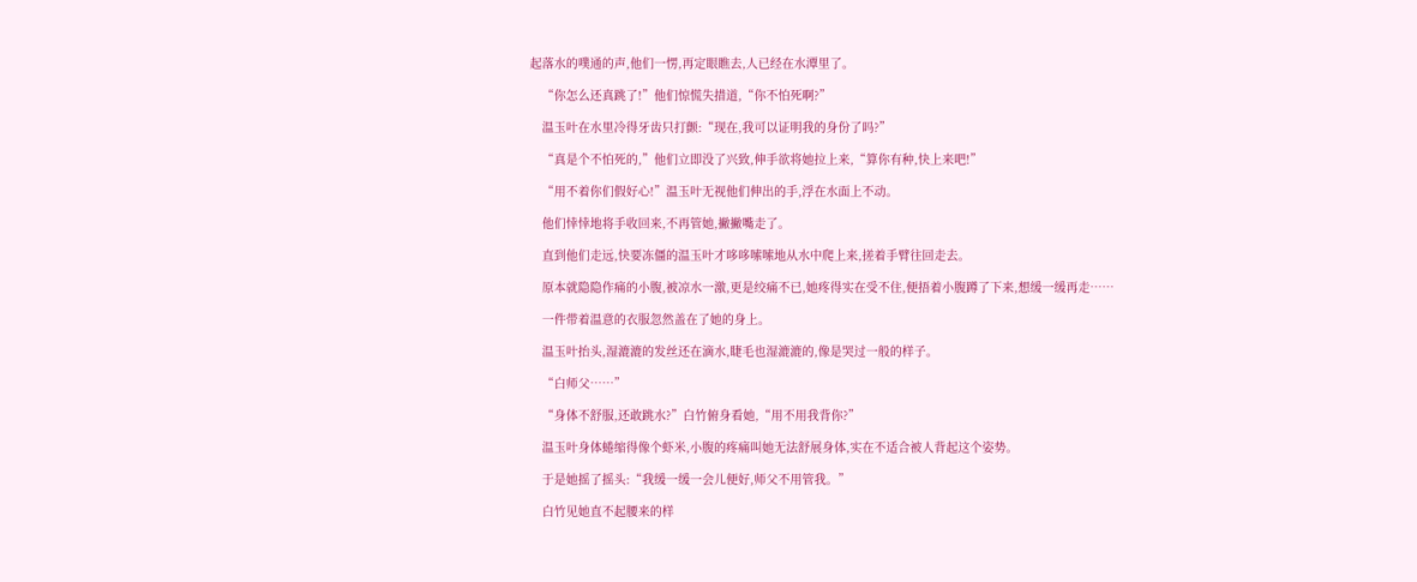起落水的噗通的声,他们一愣,再定眼瞧去,人已经在水潭里了。

    “你怎么还真跳了!”他们惊慌失措道,“你不怕死啊?”

    温玉叶在水里冷得牙齿只打颤:“现在,我可以证明我的身份了吗?”

    “真是个不怕死的,”他们立即没了兴致,伸手欲将她拉上来,“算你有种,快上来吧!”

    “用不着你们假好心!”温玉叶无视他们伸出的手,浮在水面上不动。

    他们悻悻地将手收回来,不再管她,撇撇嘴走了。

    直到他们走远,快要冻僵的温玉叶才哆哆嗦嗦地从水中爬上来,搓着手臂往回走去。

    原本就隐隐作痛的小腹,被凉水一激,更是绞痛不已,她疼得实在受不住,便捂着小腹蹲了下来,想缓一缓再走……

    一件带着温意的衣服忽然盖在了她的身上。

    温玉叶抬头,湿漉漉的发丝还在滴水,睫毛也湿漉漉的,像是哭过一般的样子。

    “白师父……”

    “身体不舒服,还敢跳水?”白竹俯身看她,“用不用我背你?”

    温玉叶身体蜷缩得像个虾米,小腹的疼痛叫她无法舒展身体,实在不适合被人背起这个姿势。

    于是她摇了摇头:“我缓一缓一会儿便好,师父不用管我。”

    白竹见她直不起腰来的样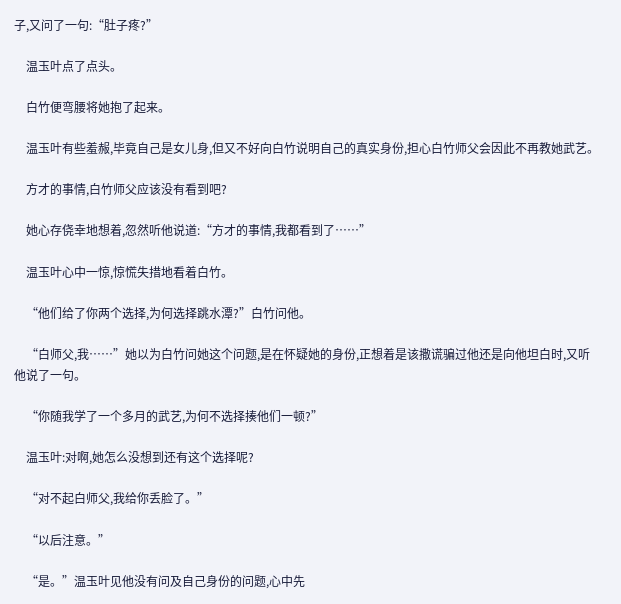子,又问了一句:“肚子疼?”

    温玉叶点了点头。

    白竹便弯腰将她抱了起来。

    温玉叶有些羞赧,毕竟自己是女儿身,但又不好向白竹说明自己的真实身份,担心白竹师父会因此不再教她武艺。

    方才的事情,白竹师父应该没有看到吧?

    她心存侥幸地想着,忽然听他说道:“方才的事情,我都看到了……”

    温玉叶心中一惊,惊慌失措地看着白竹。

    “他们给了你两个选择,为何选择跳水潭?”白竹问他。

    “白师父,我……”她以为白竹问她这个问题,是在怀疑她的身份,正想着是该撒谎骗过他还是向他坦白时,又听他说了一句。

    “你随我学了一个多月的武艺,为何不选择揍他们一顿?”

    温玉叶:对啊,她怎么没想到还有这个选择呢?

    “对不起白师父,我给你丢脸了。”

    “以后注意。”

    “是。”温玉叶见他没有问及自己身份的问题,心中先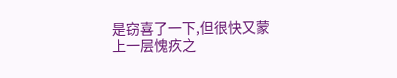是窃喜了一下,但很快又蒙上一层愧疚之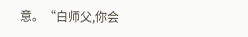意。“白师父,你会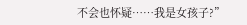不会也怀疑……我是女孩子?”